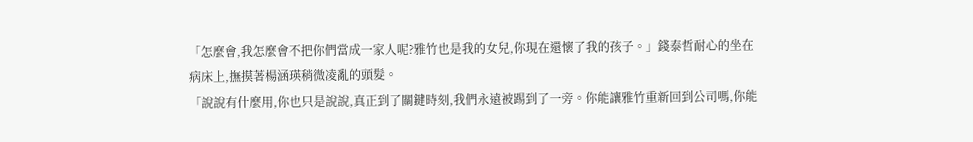「怎麼會,我怎麼會不把你們當成一家人呢?雅竹也是我的女兒,你現在還懷了我的孩子。」錢泰哲耐心的坐在病床上,撫摸著楊涵瑛稍微凌亂的頭髮。
「說說有什麼用,你也只是說說,真正到了關鍵時刻,我們永遠被踢到了一旁。你能讓雅竹重新回到公司嗎,你能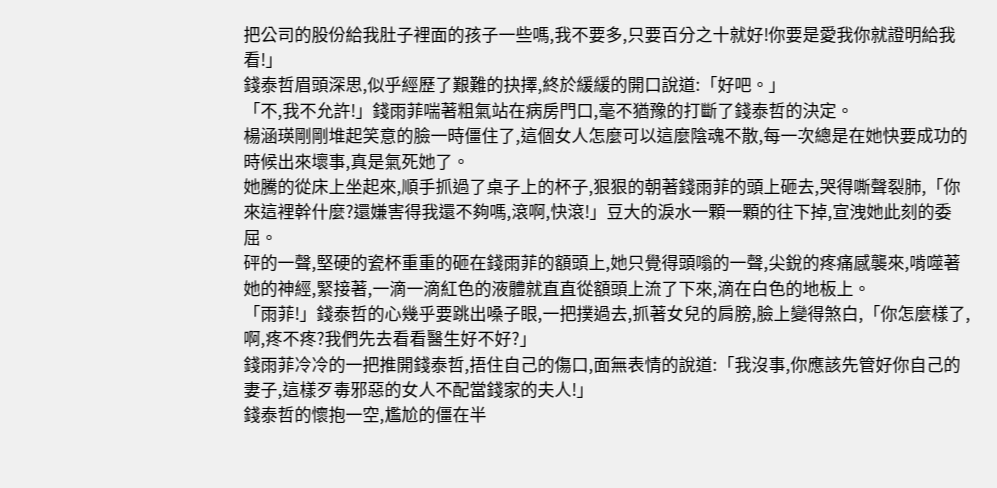把公司的股份給我肚子裡面的孩子一些嗎,我不要多,只要百分之十就好!你要是愛我你就證明給我看!」
錢泰哲眉頭深思,似乎經歷了艱難的抉擇,終於緩緩的開口說道:「好吧。」
「不,我不允許!」錢雨菲喘著粗氣站在病房門口,毫不猶豫的打斷了錢泰哲的決定。
楊涵瑛剛剛堆起笑意的臉一時僵住了,這個女人怎麼可以這麼陰魂不散,每一次總是在她快要成功的時候出來壞事,真是氣死她了。
她騰的從床上坐起來,順手抓過了桌子上的杯子,狠狠的朝著錢雨菲的頭上砸去,哭得嘶聲裂肺,「你來這裡幹什麼?還嫌害得我還不夠嗎,滾啊,快滾!」豆大的淚水一顆一顆的往下掉,宣洩她此刻的委屈。
砰的一聲,堅硬的瓷杯重重的砸在錢雨菲的額頭上,她只覺得頭嗡的一聲,尖銳的疼痛感襲來,啃噬著她的神經,緊接著,一滴一滴紅色的液體就直直從額頭上流了下來,滴在白色的地板上。
「雨菲!」錢泰哲的心幾乎要跳出嗓子眼,一把撲過去,抓著女兒的肩膀,臉上變得煞白,「你怎麼樣了,啊,疼不疼?我們先去看看醫生好不好?」
錢雨菲冷冷的一把推開錢泰哲,捂住自己的傷口,面無表情的說道:「我沒事,你應該先管好你自己的妻子,這樣歹毒邪惡的女人不配當錢家的夫人!」
錢泰哲的懷抱一空,尷尬的僵在半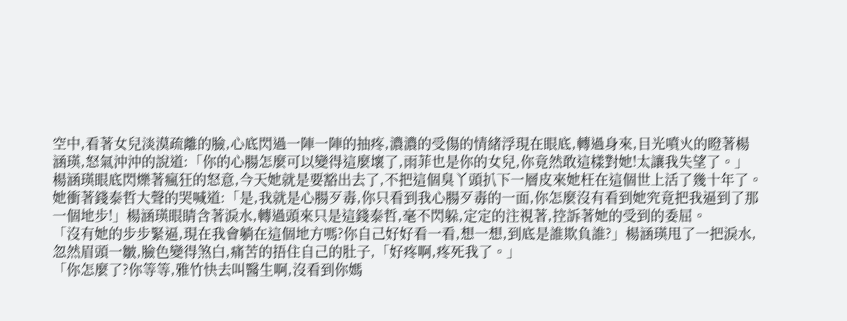空中,看著女兒淡漠疏離的臉,心底閃過一陣一陣的抽疼,濃濃的受傷的情緒浮現在眼底,轉過身來,目光噴火的瞪著楊涵瑛,怒氣沖沖的說道:「你的心腸怎麼可以變得這麼壞了,雨菲也是你的女兒,你竟然敢這樣對她!太讓我失望了。」
楊涵瑛眼底閃爍著瘋狂的怒意,今天她就是要豁出去了,不把這個臭丫頭扒下一層皮來她枉在這個世上活了幾十年了。她衝著錢泰哲大聲的哭喊道:「是,我就是心腸歹毒,你只看到我心腸歹毒的一面,你怎麼沒有看到她究竟把我逼到了那一個地步!」楊涵瑛眼睛含著淚水,轉過頭來只是這錢泰哲,毫不閃躲,定定的注視著,控訴著她的受到的委屈。
「沒有她的步步緊逼,現在我會躺在這個地方嗎?你自己好好看一看,想一想,到底是誰欺負誰?」楊涵瑛甩了一把淚水,忽然眉頭一皺,臉色變得煞白,痛苦的捂住自己的肚子,「好疼啊,疼死我了。」
「你怎麼了?你等等,雅竹快去叫醫生啊,沒看到你媽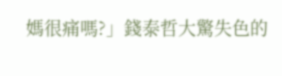媽很痛嗎?」錢泰哲大驚失色的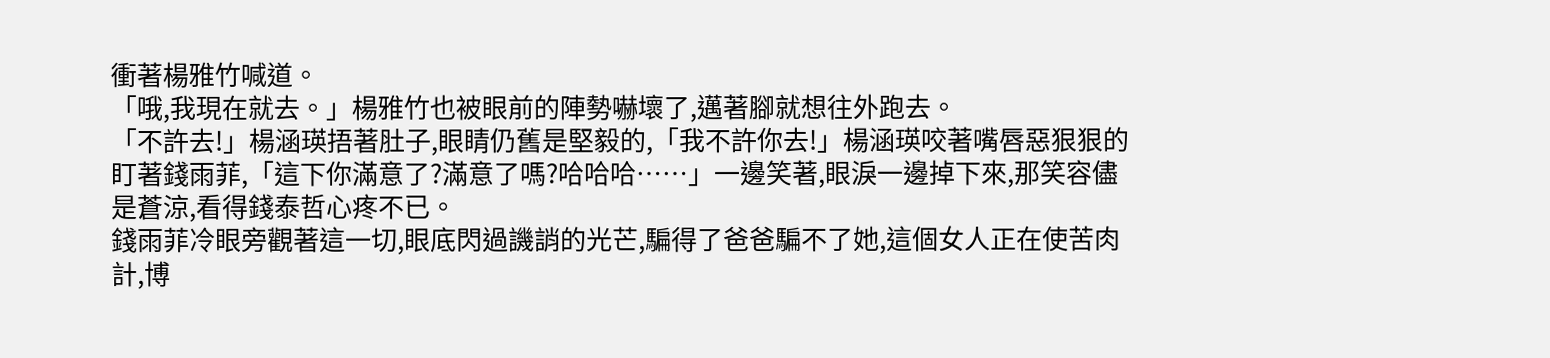衝著楊雅竹喊道。
「哦,我現在就去。」楊雅竹也被眼前的陣勢嚇壞了,邁著腳就想往外跑去。
「不許去!」楊涵瑛捂著肚子,眼睛仍舊是堅毅的,「我不許你去!」楊涵瑛咬著嘴唇惡狠狠的盯著錢雨菲,「這下你滿意了?滿意了嗎?哈哈哈……」一邊笑著,眼淚一邊掉下來,那笑容儘是蒼涼,看得錢泰哲心疼不已。
錢雨菲冷眼旁觀著這一切,眼底閃過譏誚的光芒,騙得了爸爸騙不了她,這個女人正在使苦肉計,博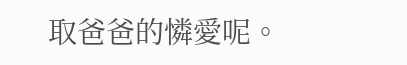取爸爸的憐愛呢。